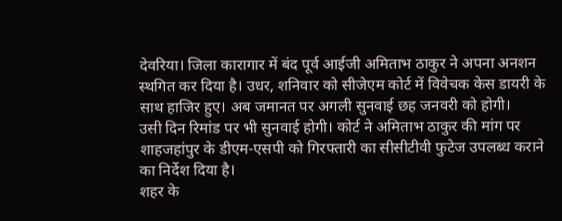देवरिया। जिला कारागार में बंद पूर्व आईजी अमिताभ ठाकुर ने अपना अनशन स्थगित कर दिया है। उधर, शनिवार को सीजेएम कोर्ट में विवेचक केस डायरी के साथ हाजिर हुए। अब जमानत पर अगली सुनवाई छह जनवरी को होगी।
उसी दिन रिमांड पर भी सुनवाई होगी। कोर्ट ने अमिताभ ठाकुर की मांग पर शाहजहांपुर के डीएम-एसपी को गिरफ्तारी का सीसीटीवी फुटेज उपलब्ध कराने का निर्देश दिया है।
शहर के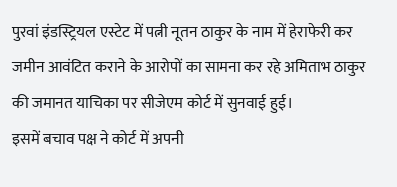पुरवां इंडस्ट्रियल एस्टेट में पत्नी नूतन ठाकुर के नाम में हेराफेरी कर जमीन आवंटित कराने के आरोपों का सामना कर रहे अमिताभ ठाकुर की जमानत याचिका पर सीजेएम कोर्ट में सुनवाई हुई।
इसमें बचाव पक्ष ने कोर्ट में अपनी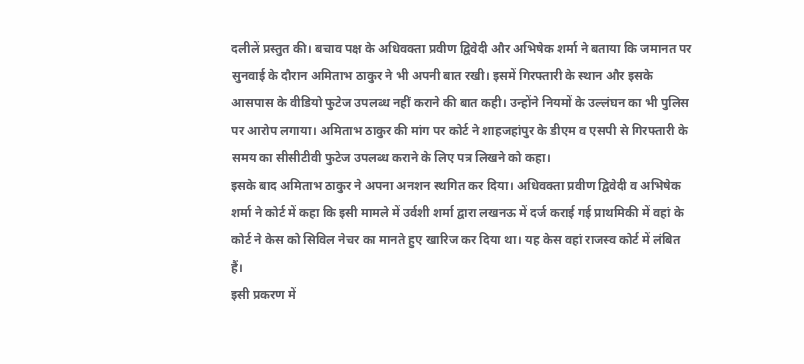दलीलें प्रस्तुत की। बचाव पक्ष के अधिवक्ता प्रवीण द्विवेदी और अभिषेक शर्मा ने बताया कि जमानत पर सुनवाई के दौरान अमिताभ ठाकुर ने भी अपनी बात रखी। इसमें गिरफ्तारी के स्थान और इसके आसपास के वीडियो फुटेज उपलब्ध नहीं कराने की बात कही। उन्होंने नियमों के उल्लंघन का भी पुलिस पर आरोप लगाया। अमिताभ ठाकुर की मांग पर कोर्ट ने शाहजहांपुर के डीएम व एसपी से गिरफ्तारी के समय का सीसीटीवी फुटेज उपलब्ध कराने के लिए पत्र लिखने को कहा।
इसके बाद अमिताभ ठाकुर ने अपना अनशन स्थगित कर दिया। अधिवक्ता प्रवीण द्विवेदी व अभिषेक शर्मा ने कोर्ट में कहा कि इसी मामले में उर्वशी शर्मा द्वारा लखनऊ में दर्ज कराई गई प्राथमिकी में वहां के कोर्ट ने केस को सिविल नेचर का मानते हुए खारिज कर दिया था। यह केस वहां राजस्व कोर्ट में लंबित हैं।
इसी प्रकरण में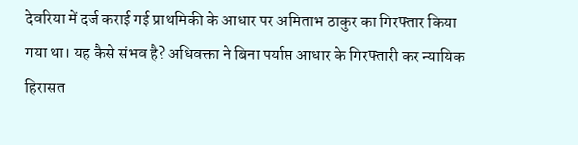देवरिया में दर्ज कराई गई प्राथमिकी के आधार पर अमिताभ ठाकुर का गिरफ्तार किया गया था। यह कैसे संभव है? अधिवक्ता ने बिना पर्याप्त आधार के गिरफ्तारी कर न्यायिक हिरासत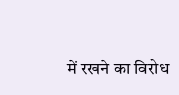में रखने का विरोध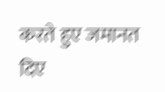करते हुए जमानत दिए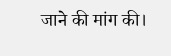जाने की मांग की।